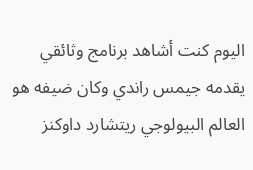اليوم كنت أشاهد برنامج وثائقي يقدمه جيمس راندي وكان ضيفه هو العالم البيولوجي ريتشارد داوكنز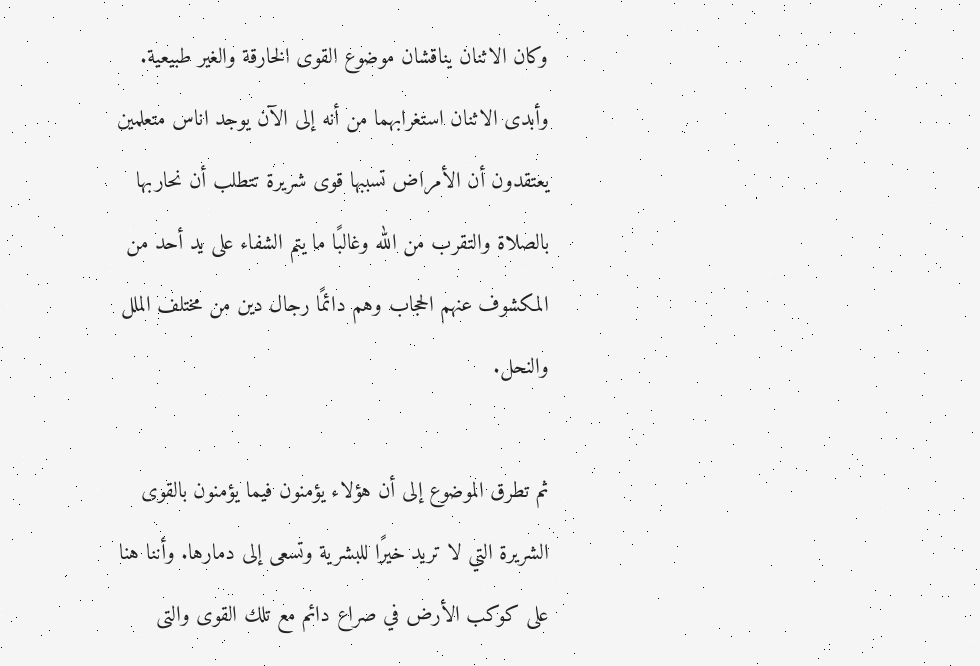وكان الاثنان يناقشان موضوع القوى الخارقة والغير طبيعية. وأبدى الاثنان استغرابهما من أنه إلى الآن يوجد اناس متعلمين يعتقدون أن الأمراض تسببها قوى شريرة تتطلب أن نحاربها بالصلاة والتقرب من الله وغالبًا ما يتم الشفاء على يد أحد من المكشوف عنهم الحجاب وهم دائمًا رجال دين من مختلف الملل والنحل.

ثم تطرق الموضوع إلى أن هؤلاء يؤمنون فيما يؤمنون بالقوى الشريرة التي لا تريد خيرًا للبشرية وتسعى إلى دمارها. وأننا هنا على كوكب الأرض في صراع دائم مع تلك القوى والتى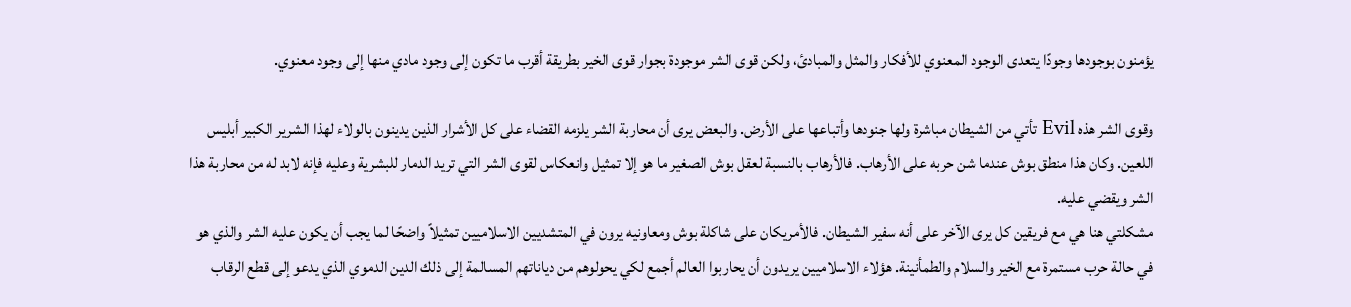يؤمنون بوجودها وجودًا يتعدى الوجود المعنوي للأفكار والمثل والمبادئ، ولكن قوى الشر موجودة بجوار قوى الخير بطريقة أقرب ما تكون إلى وجود مادي منها إلى وجود معنوي.

وقوى الشر هذه Evil تأتي من الشيطان مباشرة ولها جنودها وأتباعها على الأرض. والبعض يرى أن محاربة الشر يلزمه القضاء على كل الأشرار الذين يدينون بالولاء لهذا الشرير الكبير أبليس اللعين. وكان هذا منطق بوش عندما شن حربه على الأرهاب. فالأرهاب بالنسبة لعقل بوش الصغير ما هو إلا تمثيل وانعكاس لقوى الشر التي تريد الدمار للبشرية وعليه فإنه لابد له من محاربة هذا الشر ويقضي عليه.
مشكلتي هنا هي مع فريقين كل يرى الآخر على أنه سفير الشيطان. فالأمريكان على شاكلة بوش ومعاونيه يرون في المتشديين الاسلاميين تمثيلاً واضحًا لما يجب أن يكون عليه الشر والذي هو في حالة حرب مستمرة مع الخير والسلام والطمأنينة. هؤلاء الاسلاميين يريدون أن يحاربوا العالم أجمع لكي يحولوهم من دياناتهم المسالمة إلى ذلك الدين الدموي الذي يدعو إلى قطع الرقاب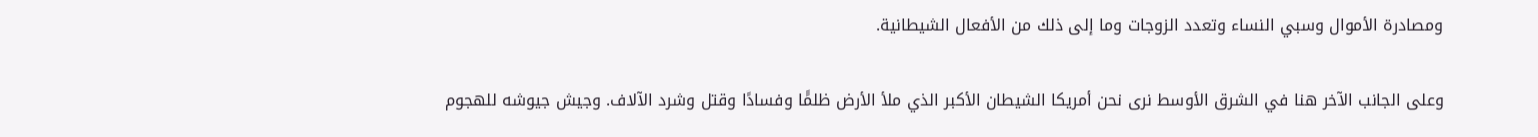ومصادرة الأموال وسبي النساء وتعدد الزوجات وما إلى ذلك من الأفعال الشيطانية.

وعلى الجانب الآخر هنا في الشرق الأوسط نرى نحن أمريكا الشيطان الأكبر الذي ملأ الأرض ظلمًَا وفسادًا وقتل وشرد الآلاف. وجيش جيوشه للهجوم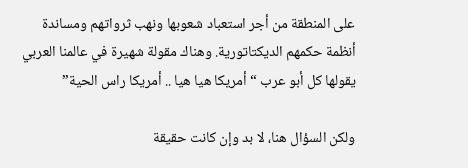على المنطقة من أجر استعباد شعوبها ونهب ثرواتهم ومساندة أنظمة حكمهم الديكتاتورية. وهناك مقولة شهيرة في عالمنا العربي يقولها كل أبو عرب “أمريكا هيا هيا .. أمريكا راس الحية”

ولكن السؤال هنا، لا بد وإن كانت حقيقة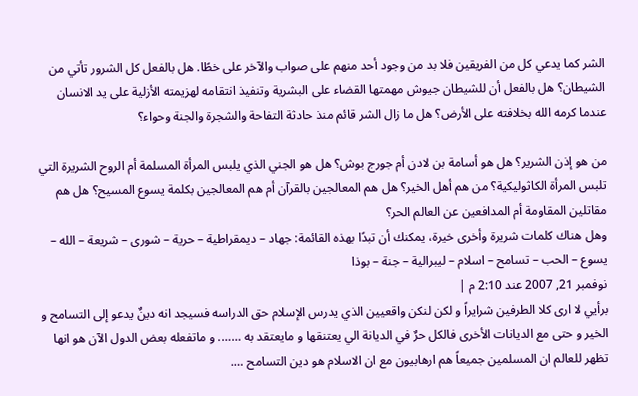الشر كما يدعي كل من الفريقين فلا بد من وجود أحد منهم على صواب والآخر على خطًا. هل بالفعل كل الشرور تأتي من الشيطان؟ هل بالفعل أن للشيطان جيوش مهمتها القضاء على البشرية وتنفيذ انتقامه لهزيمته الأزلية على يد الانسان عندما كرمه الله بخلافته على الأرض؟ هل ما زال الشر قائم منذ حادثة التفاحة والشجرة والجنة وحواء؟

من هو إذن الشرير؟ هل هو أسامة بن لادن أم جورج بوش؟ هل هو الجني الذي يلبس المرأة المسلمة أم الروح الشريرة التي تلبس المرأة الكاثوليكية؟ من هم أهل الخير؟ هل هم المعالجين بالقرآن أم هم المعالجين بكلمة يسوع المسيح؟ هل هم مقاتلين المقاومة أم المدافعين عن العالم الحر؟
وهل هناك كلمات شريرة وأخرى خيرة، يمكنك أن تبدًا بهذه القائمة: جهاد – ديمقراطية – حرية – شورى – شريعة – الله – يسوع – الحب – تسامح – اسلام – ليبرالية – جنة – بوذا
نوفمبر 21, 2007 عند 2:10 م |
برأيي لا ارى كلا الطرفين شرايراً و لكن لنكن واقعيين الذي يدرس الإسلام حق الدراسه فسيجد انه دينٌ يدعو إلى التسامح و الخير و حتى مع الديانات الأخرى فالكل حرٌ في الديانة الي يعتنقها و مايعتقد به ……. و ماتفعله بعض الدول الآن هو انها تظهر للعالم ان المسلمين جميعاً هم ارهابيون مع ان الاسلام هو دين التسامح ….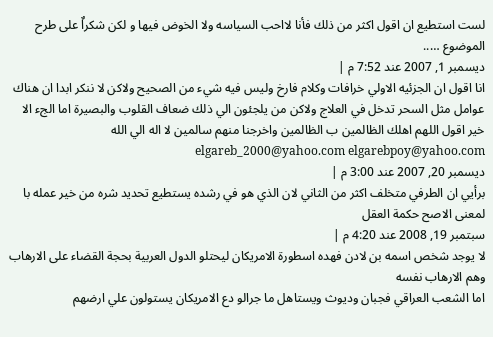لست استطيع ان اقول اكثر من ذلك فأنا لااحب السياسه ولا الخوض فيها و لكن شكراٌ على طرح الموضوع …..
ديسمبر 1, 2007 عند 7:52 م |
انا اقول ان الجزئيه الاولي خرافات وكلام فارخ وليس فيه شيء من الصحيح ولاكن لا ننكر ابدا ان هناك عوامل مثل السحر تدخل في العلاج ولاكن من يلجئون الي ذلك ضعاف القلوب والبصيرة اما الجء الا خير اقول اللهم اهلك الظالمين ب الظالمين واخرجنا منهم سالمين لا اله الي الله elgareb_2000@yahoo.com elgarebpoy@yahoo.com
ديسمبر 20, 2007 عند 3:00 م |
برأيي ان الطرفي متخلف اكثر من الثاني لان الذي هو في رشده يستطيع تحديد شره من خير عمله با لمعنى الاصح حكمة العقل
سبتمبر 19, 2008 عند 4:20 م |
لا يوجد شخص اسمه بن لادن فهده اسطورة الامريكان ليحتلو الدول العربية بحجة القضاء على الارهاب وهم الارهاب نفسه
اما الشعب العراقي فجبان وديوث ويستاهل ما جرالو دع الامريكان يستولون علي ارضهم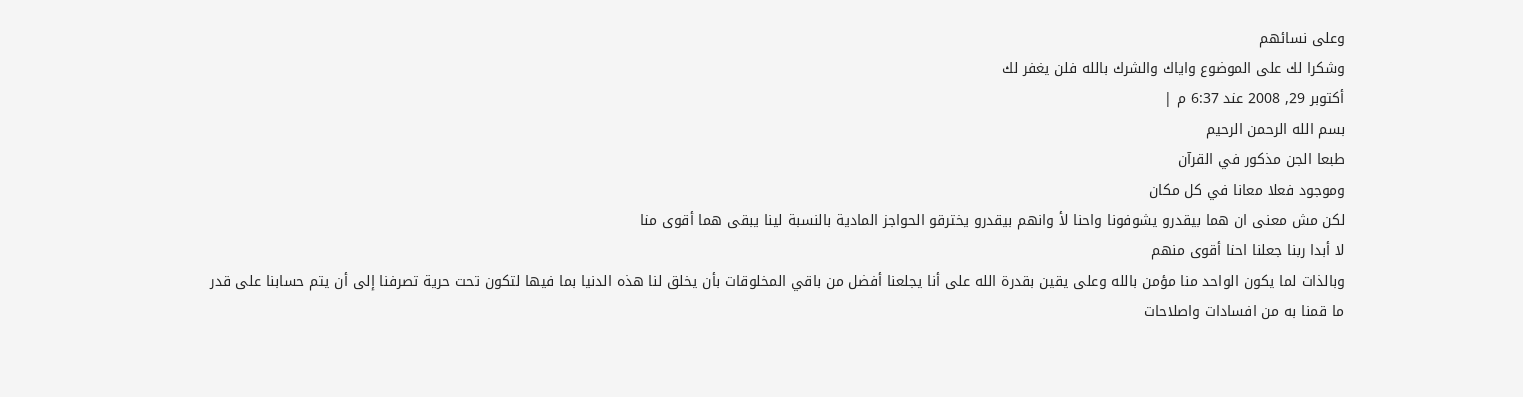وعلى نسائهم
وشكرا لك على الموضوع واياك والشرك بالله فلن يغفر لك
أكتوبر 29, 2008 عند 6:37 م |
بسم الله الرحمن الرحيم
طبعا الجن مذكور في القرآن
وموجود فعلا معانا في كل مكان
لكن مش معنى ان هما بيقدرو يشوفونا واحنا لأ وانهم بيقدرو يخترقو الحواجز المادية بالنسبة لينا يبقى هما أقوى منا
لا أبدا ربنا جعلنا احنا أقوى منهم
وبالذات لما يكون الواحد منا مؤمن بالله وعلى يقين بقدرة الله على أنا يجلعنا أفضل من باقي المخلوقات بأن يخلق لنا هذه الدنيا بما فيها لتكون تحت حرية تصرفنا إلى أن يتم حسابنا على قدر
ما قمنا به من افسادات واصلاحات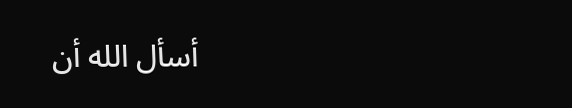أسأل الله أن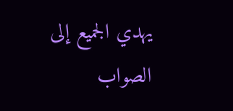يهدي الجميع إلى الصواب